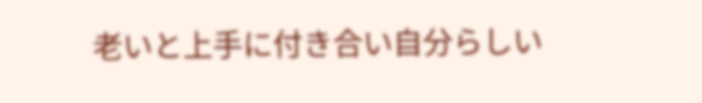老いと上手に付き合い自分らしい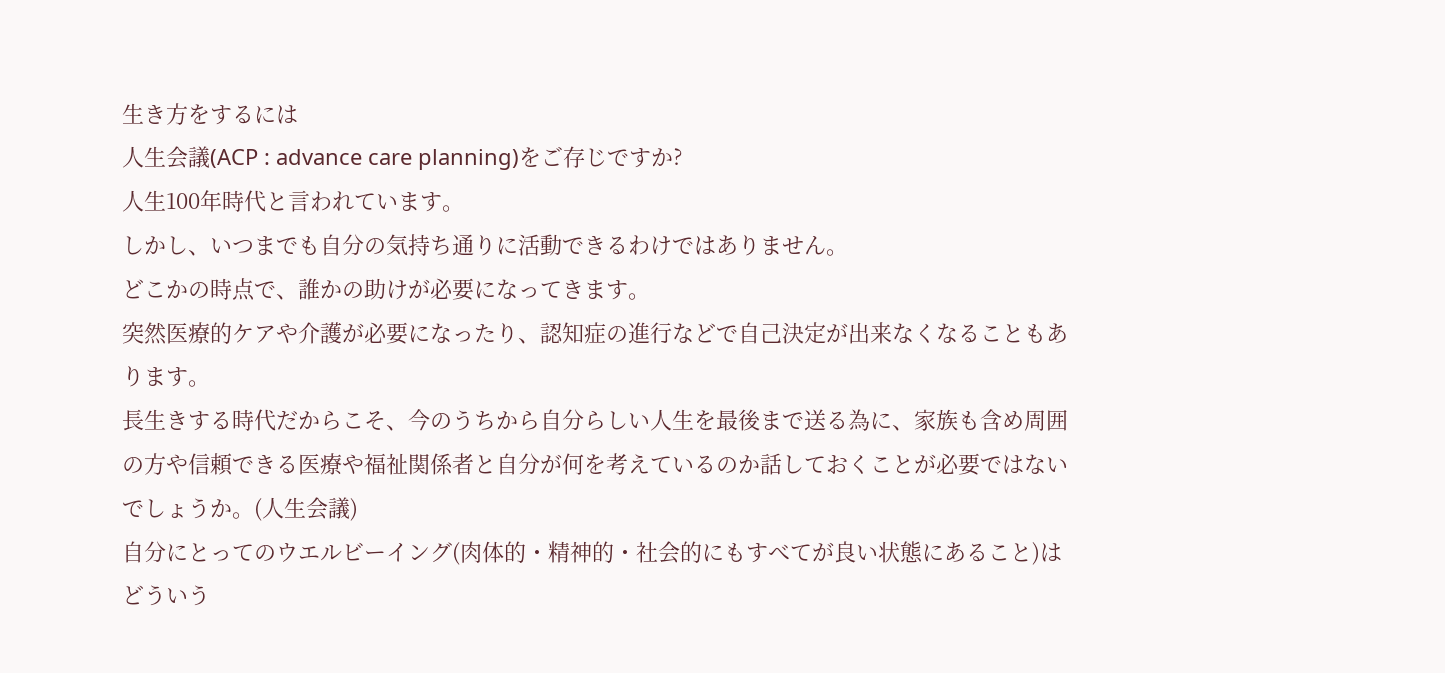生き方をするには
人生会議(ACP : advance care planning)をご存じですか?
人生100年時代と言われています。
しかし、いつまでも自分の気持ち通りに活動できるわけではありません。
どこかの時点で、誰かの助けが必要になってきます。
突然医療的ケアや介護が必要になったり、認知症の進行などで自己決定が出来なくなることもあります。
長生きする時代だからこそ、今のうちから自分らしい人生を最後まで送る為に、家族も含め周囲の方や信頼できる医療や福祉関係者と自分が何を考えているのか話しておくことが必要ではないでしょうか。(人生会議)
自分にとってのウエルビーイング(肉体的・精神的・社会的にもすべてが良い状態にあること)はどういう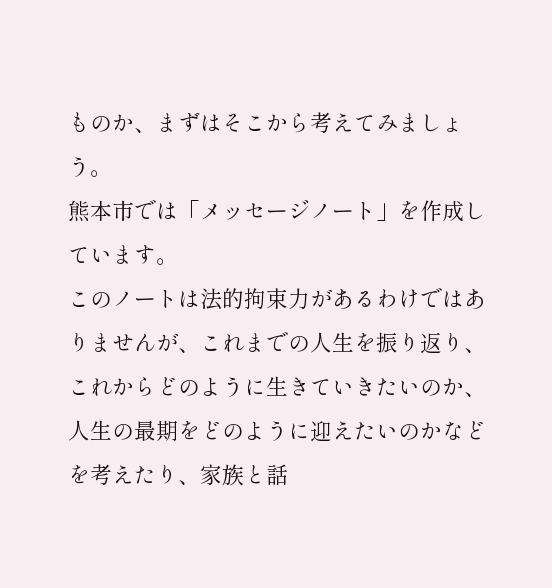ものか、まずはそこから考えてみましょう。
熊本市では「メッセージノート」を作成しています。
このノートは法的拘束力があるわけではありませんが、これまでの人生を振り返り、これからどのように生きていきたいのか、人生の最期をどのように迎えたいのかなどを考えたり、家族と話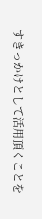すきっかけとして活用頂くことを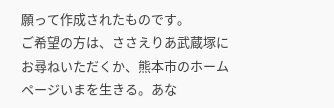願って作成されたものです。
ご希望の方は、ささえりあ武蔵塚にお尋ねいただくか、熊本市のホームページいまを生きる。あな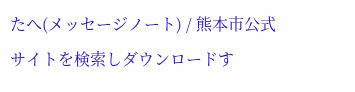たへ(メッセージノート) / 熊本市公式サイトを検索しダウンロードす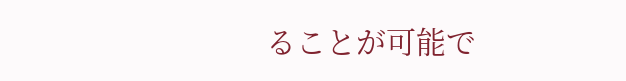ることが可能で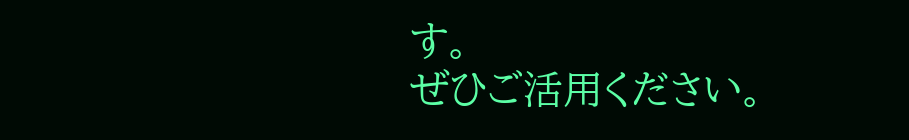す。
ぜひご活用ください。